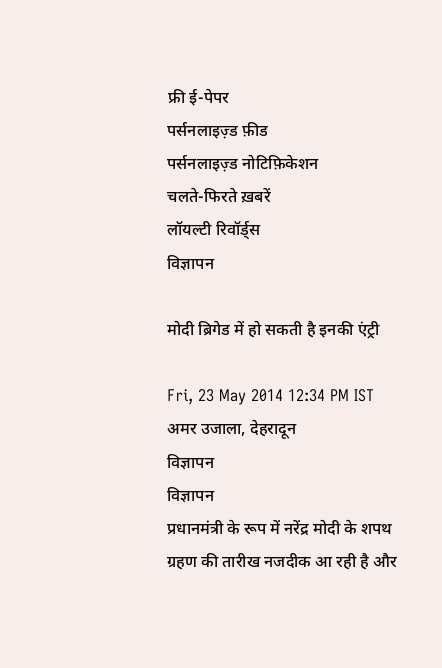फ्री ई-पेपर
पर्सनलाइज़्ड फ़ीड
पर्सनलाइज़्ड नोटिफ़िकेशन
चलते-फिरते ख़बरें
लॉयल्टी रिवॉर्ड्स
विज्ञापन

मोदी ब्रिगेड में हो सकती है इनकी एंट्री

Fri, 23 May 2014 12:34 PM IST
अमर उजाला, देहरादून
विज्ञापन
विज्ञापन
प्रधानमंत्री के रूप में नरेंद्र मोदी के शपथ ग्रहण की तारीख नजदीक आ रही है और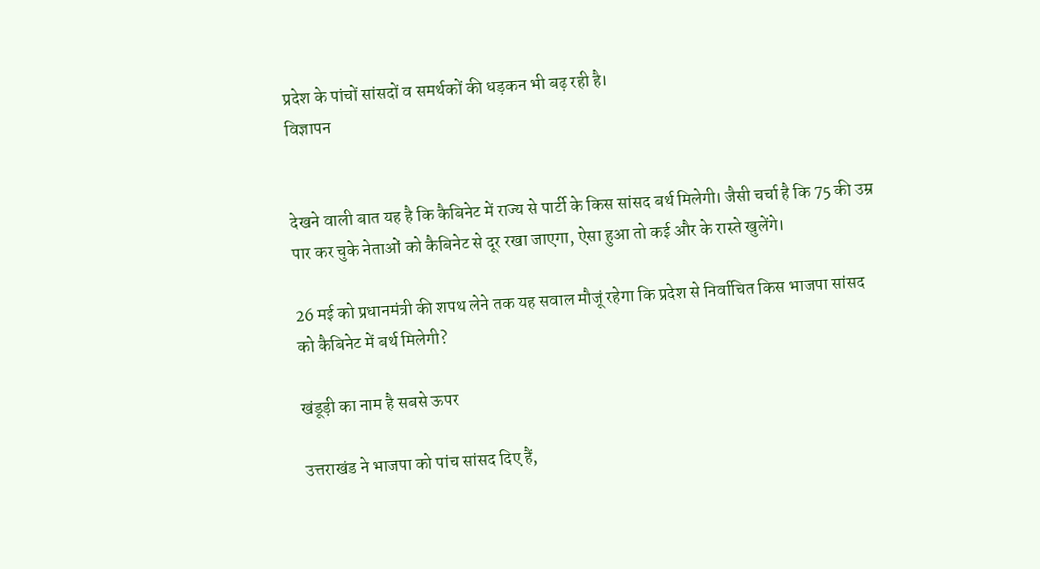प्रदेश के पांचों सांसदों व समर्थकों की धड़कन भी बढ़ रही है।
विज्ञापन


देखने वाली बात यह है कि कैबिनेट में राज्य से पार्टी के किस सांसद बर्थ मिलेगी। जैसी चर्चा है कि 75 की उम्र पार कर चुके नेताओं को कैबिनेट से दूर रखा जाएगा, ऐसा हुआ तो कई और के रास्ते खुलेंगे।

26 मई को प्रधानमंत्री की शपथ लेने तक यह सवाल मौजूं रहेगा कि प्रदेश से निर्वाचित किस भाजपा सांसद को कैबिनेट में बर्थ मिलेगी?

खंडूड़ी का नाम है सबसे ऊपर

उत्तराखंड ने भाजपा को पांच सांसद दिए हैं,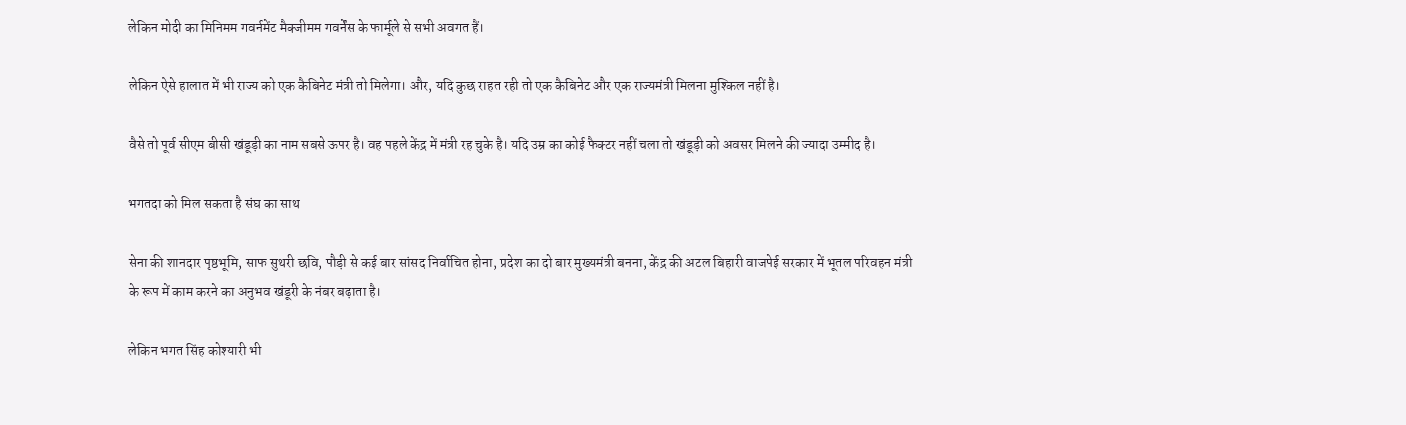लेकिन मोदी का मिनिमम गवर्नमेंट मैक्जीमम गवर्नेंस के फार्मूले से सभी अवगत हैं।

लेकिन ऐसे हालात में भी राज्य को एक कैबिनेट मंत्री तो मिलेगा। और, यदि कुछ राहत रही तो एक कैबिनेट और एक राज्यमंत्री मिलना मुश्किल नहीं है।

वैसे तो पूर्व सीएम बीसी खंडूड़ी का नाम सबसे ऊपर है। वह पहले केंद्र में मंत्री रह चुके है। यदि उम्र का कोई फैक्टर नहीं चला तो खंडूड़ी को अवसर मिलने की ज्यादा उम्मीद है।

भगतदा को मिल सकता है संघ का साथ

सेना की शानदार पृष्ठभूमि, साफ सुथरी छवि, पौड़ी से कई बार सांसद निर्वाचित होना, प्रदेश का दो बार मुख्यमंत्री बनना, केंद्र की अटल बिहारी वाजपेई सरकार में भूतल परिवहन मंत्री के रूप में काम करने का अनुभव खंडूरी के नंबर बढ़ाता है।

लेकिन भगत सिंह कोश्यारी भी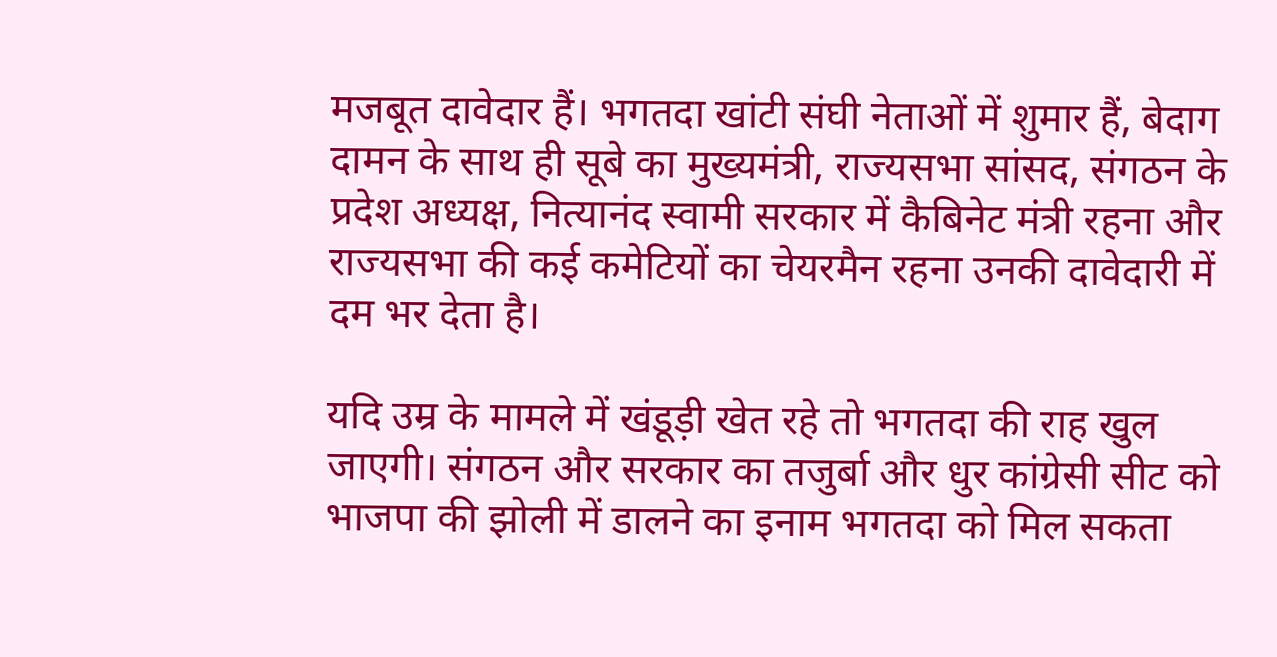मजबूत दावेदार हैं। भगतदा खांटी संघी नेताओं में शुमार हैं, बेदाग दामन के साथ ही सूबे का मुख्यमंत्री, राज्यसभा सांसद, संगठन के प्रदेश अध्यक्ष, नित्यानंद स्वामी सरकार में कैबिनेट मंत्री रहना और राज्यसभा की कई कमेटियों का चेयरमैन रहना उनकी दावेदारी में दम भर देता है।

यदि उम्र के मामले में खंडूड़ी खेत रहे तो भगतदा की राह खुल जाएगी। संगठन और सरकार का तजुर्बा और धुर कांग्रेसी सीट को भाजपा की झोली में डालने का इनाम भगतदा को मिल सकता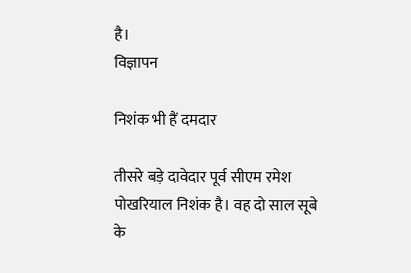है।
विज्ञापन

निशंक भी हैं दमदार

तीसरे बड़े दावेदार पूर्व सीएम रमेश पोखरियाल निशंक है। वह दो साल सूबे के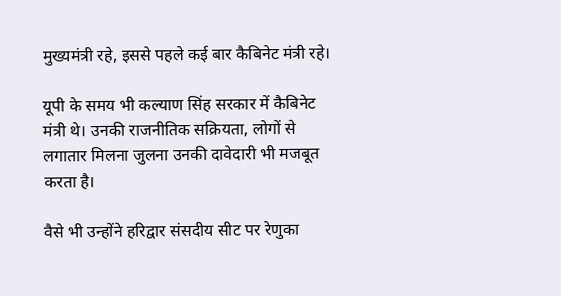मुख्यमंत्री रहे, इससे पहले कई बार कैबिनेट मंत्री रहे।

यूपी के समय भी कल्याण सिंह सरकार में कैबिनेट मंत्री थे। उनकी राजनीतिक सक्रियता, लोगों से लगातार मिलना जुलना उनकी दावेदारी भी मजबूत करता है।

वैसे भी उन्होंने हरिद्वार संसदीय सीट पर रेणुका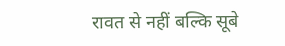रावत से नहीं बल्कि सूबे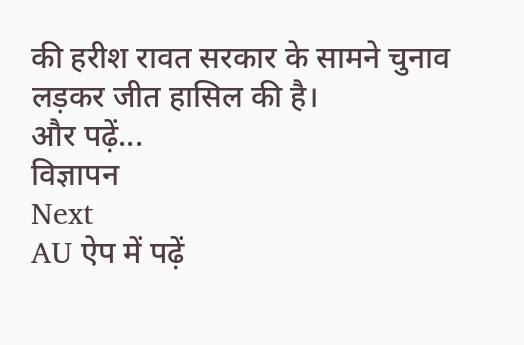की हरीश रावत सरकार के सामने चुनाव लड़कर जीत हासिल की है।
और पढ़ें...
विज्ञापन
Next
AU ऐप में पढ़ें